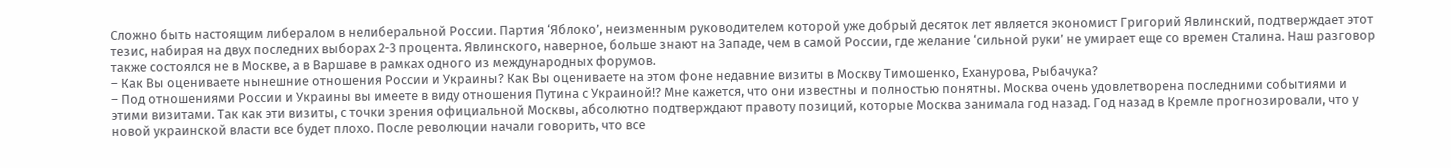Сложно быть настоящим либералом в нелиберальной России. Партия ‘Яблоко’, неизменным руководителем которой уже добрый десяток лет является экономист Григорий Явлинский, подтверждает этот тезис, набирая на двух последних выборах 2-3 процента. Явлинского, наверное, больше знают на Западе, чем в самой России, где желание ‘сильной руки’ не умирает еще со времен Сталина. Наш разговор также состоялся не в Москве, а в Варшаве в рамках одного из международных форумов.
– Как Вы оцениваете нынешние отношения России и Украины? Как Вы оцениваете на этом фоне недавние визиты в Москву Тимошенко, Еханурова, Рыбачука?
– Под отношениями России и Украины вы имеете в виду отношения Путина с Украиной!? Мне кажется, что они известны и полностью понятны. Москва очень удовлетворена последними событиями и этими визитами. Так как эти визиты, с точки зрения официальной Москвы, абсолютно подтверждают правоту позиций, которые Москва занимала год назад. Год назад в Кремле прогнозировали, что у новой украинской власти все будет плохо. После революции начали говорить, что все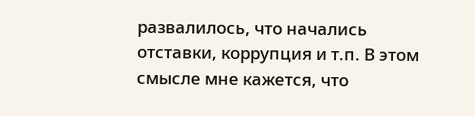развалилось, что начались отставки, коррупция и т.п. В этом смысле мне кажется, что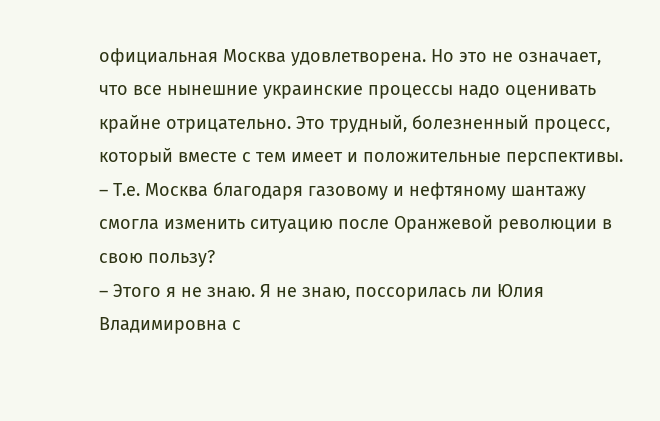официальная Москва удовлетворена. Но это не означает, что все нынешние украинские процессы надо оценивать крайне отрицательно. Это трудный, болезненный процесс, который вместе с тем имеет и положительные перспективы.
– Т.е. Москва благодаря газовому и нефтяному шантажу смогла изменить ситуацию после Оранжевой революции в свою пользу?
– Этого я не знаю. Я не знаю, поссорилась ли Юлия Владимировна с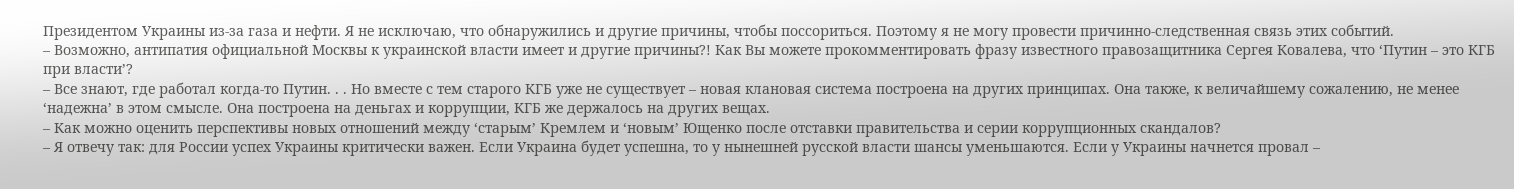Президентом Украины из-за газа и нефти. Я не исключаю, что обнаружились и другие причины, чтобы поссориться. Поэтому я не могу провести причинно-следственная связь этих событий.
– Возможно, антипатия официальной Москвы к украинской власти имеет и другие причины?! Как Вы можете прокомментировать фразу известного правозащитника Сергея Ковалева, что ‘Путин – это КГБ при власти’?
– Все знают, где работал когда-то Путин. . . Но вместе с тем старого КГБ уже не существует – новая клановая система построена на других принципах. Она также, к величайшему сожалению, не менее ‘надежна’ в этом смысле. Она построена на деньгах и коррупции, КГБ же держалось на других вещах.
– Как можно оценить перспективы новых отношений между ‘старым’ Кремлем и ‘новым’ Ющенко после отставки правительства и серии коррупционных скандалов?
– Я отвечу так: для России успех Украины критически важен. Если Украина будет успешна, то у нынешней русской власти шансы уменьшаются. Если у Украины начнется провал –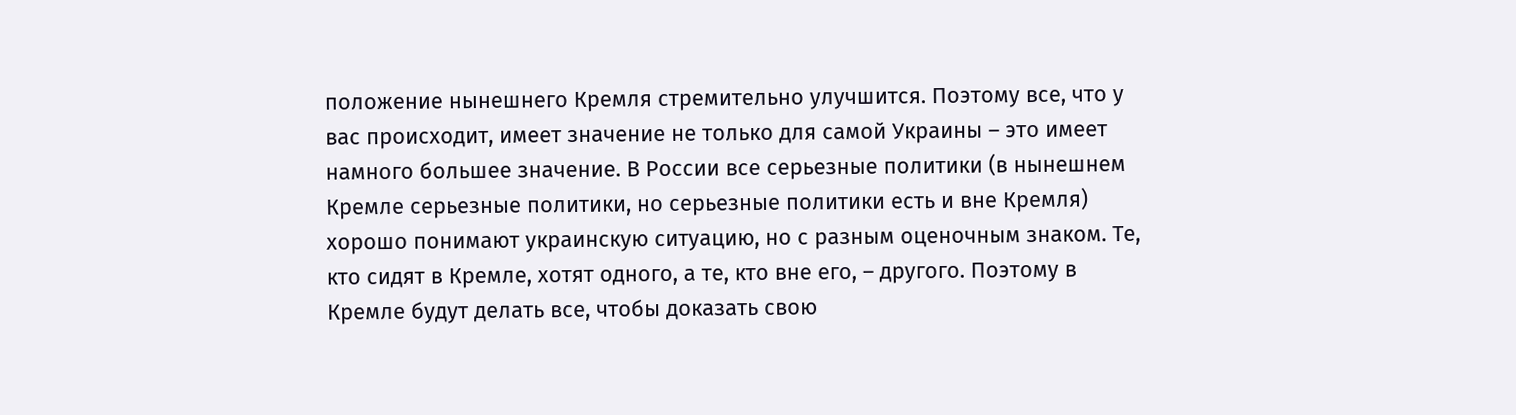положение нынешнего Кремля стремительно улучшится. Поэтому все, что у вас происходит, имеет значение не только для самой Украины – это имеет намного большее значение. В России все серьезные политики (в нынешнем Кремле серьезные политики, но серьезные политики есть и вне Кремля) хорошо понимают украинскую ситуацию, но с разным оценочным знаком. Те, кто сидят в Кремле, хотят одного, а те, кто вне его, – другого. Поэтому в Кремле будут делать все, чтобы доказать свою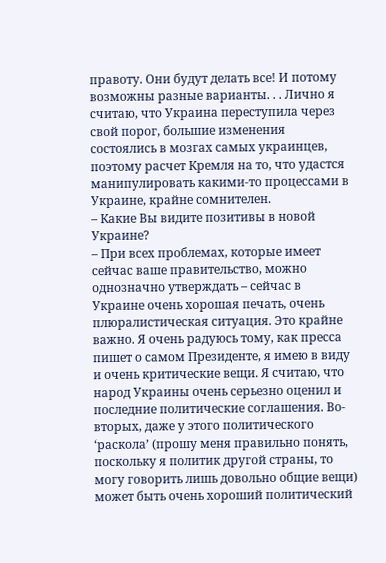правоту. Они будут делать все! И потому возможны разные варианты. . . Лично я считаю, что Украина переступила через свой порог, большие изменения состоялись в мозгах самых украинцев, поэтому расчет Кремля на то, что удастся манипулировать какими-то процессами в Украине, крайне сомнителен.
– Какие Вы видите позитивы в новой Украине?
– При всех проблемах, которые имеет сейчас ваше правительство, можно однозначно утверждать – сейчас в Украине очень хорошая печать, очень плюралистическая ситуация. Это крайне важно. Я очень радуюсь тому, как пресса пишет о самом Президенте, я имею в виду и очень критические вещи. Я считаю, что народ Украины очень серьезно оценил и последние политические соглашения. Во-вторых, даже у этого политического ‘раскола’ (прошу меня правильно понять, поскольку я политик другой страны, то могу говорить лишь довольно общие вещи) может быть очень хороший политический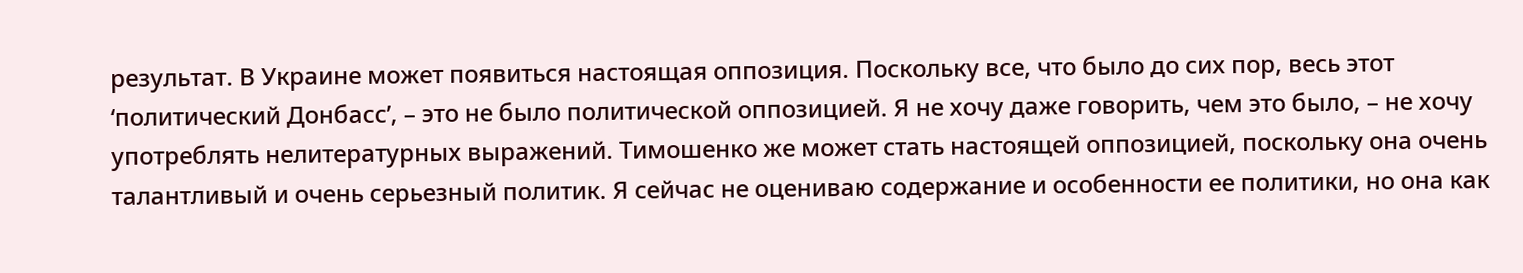результат. В Украине может появиться настоящая оппозиция. Поскольку все, что было до сих пор, весь этот ‘политический Донбасс’, – это не было политической оппозицией. Я не хочу даже говорить, чем это было, – не хочу употреблять нелитературных выражений. Тимошенко же может стать настоящей оппозицией, поскольку она очень талантливый и очень серьезный политик. Я сейчас не оцениваю содержание и особенности ее политики, но она как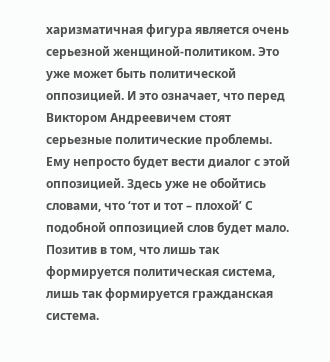харизматичная фигура является очень серьезной женщиной-политиком. Это уже может быть политической оппозицией. И это означает, что перед Виктором Андреевичем стоят серьезные политические проблемы. Ему непросто будет вести диалог с этой оппозицией. Здесь уже не обойтись словами, что ‘тот и тот – плохой’ С подобной оппозицией слов будет мало. Позитив в том, что лишь так формируется политическая система, лишь так формируется гражданская система.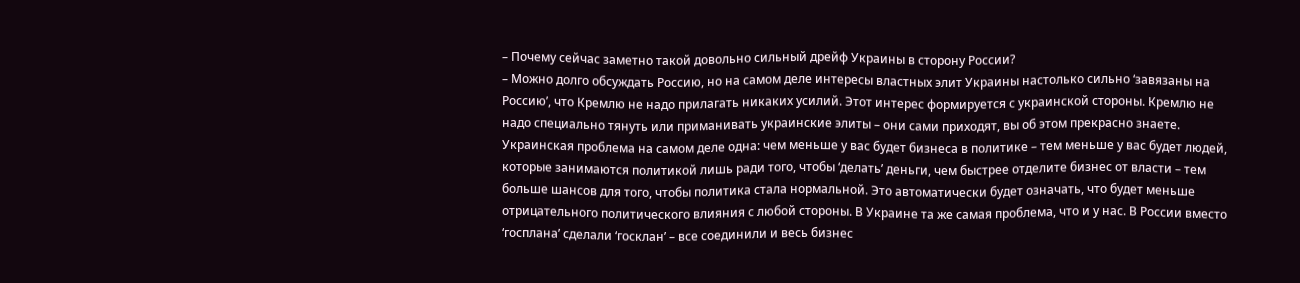– Почему сейчас заметно такой довольно сильный дрейф Украины в сторону России?
– Можно долго обсуждать Россию, но на самом деле интересы властных элит Украины настолько сильно ‘завязаны на Россию’, что Кремлю не надо прилагать никаких усилий. Этот интерес формируется с украинской стороны. Кремлю не надо специально тянуть или приманивать украинские элиты – они сами приходят, вы об этом прекрасно знаете. Украинская проблема на самом деле одна: чем меньше у вас будет бизнеса в политике – тем меньше у вас будет людей, которые занимаются политикой лишь ради того, чтобы ‘делать’ деньги, чем быстрее отделите бизнес от власти – тем больше шансов для того, чтобы политика стала нормальной. Это автоматически будет означать, что будет меньше отрицательного политического влияния с любой стороны. В Украине та же самая проблема, что и у нас. В России вместо ‘госплана’ сделали ‘госклан’ – все соединили и весь бизнес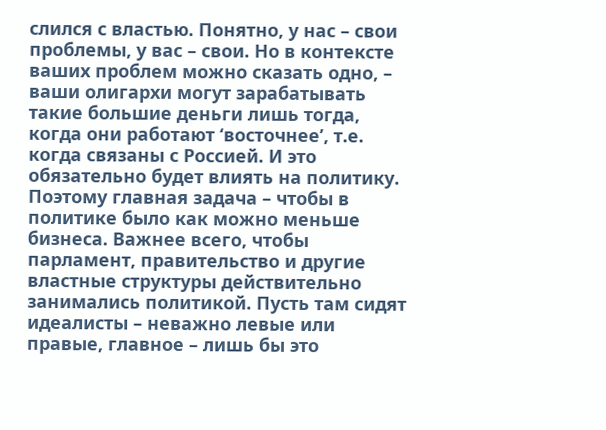слился с властью. Понятно, у нас – свои проблемы, у вас – свои. Но в контексте ваших проблем можно сказать одно, – ваши олигархи могут зарабатывать такие большие деньги лишь тогда, когда они работают ‘восточнее’, т.е. когда связаны с Россией. И это обязательно будет влиять на политику. Поэтому главная задача – чтобы в политике было как можно меньше бизнеса. Важнее всего, чтобы парламент, правительство и другие властные структуры действительно занимались политикой. Пусть там сидят идеалисты – неважно левые или правые, главное – лишь бы это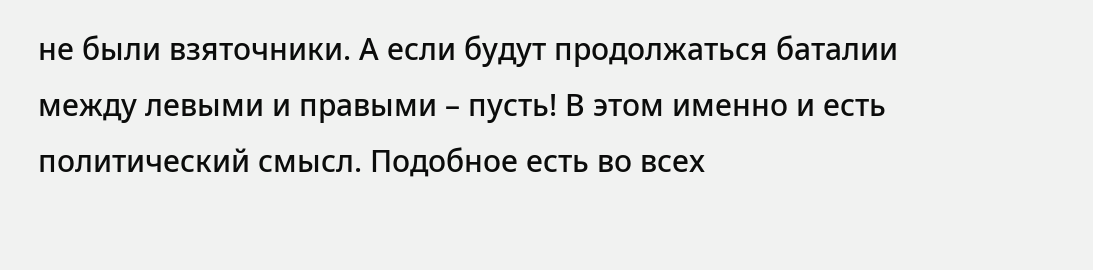не были взяточники. А если будут продолжаться баталии между левыми и правыми – пусть! В этом именно и есть политический смысл. Подобное есть во всех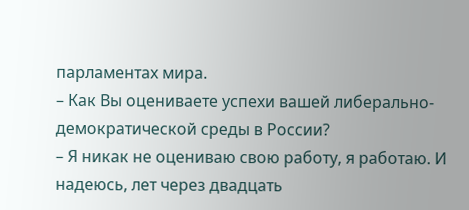парламентах мира.
– Как Вы оцениваете успехи вашей либерально-демократической среды в России?
– Я никак не оцениваю свою работу, я работаю. И надеюсь, лет через двадцать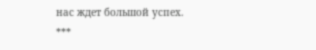нас ждет большой успех.
***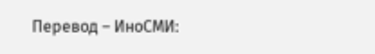Перевод – ИноСМИ: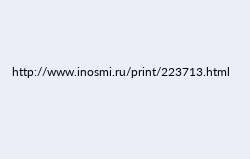http://www.inosmi.ru/print/223713.html